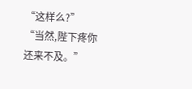“这样么?”
“当然,陛下疼你还来不及。”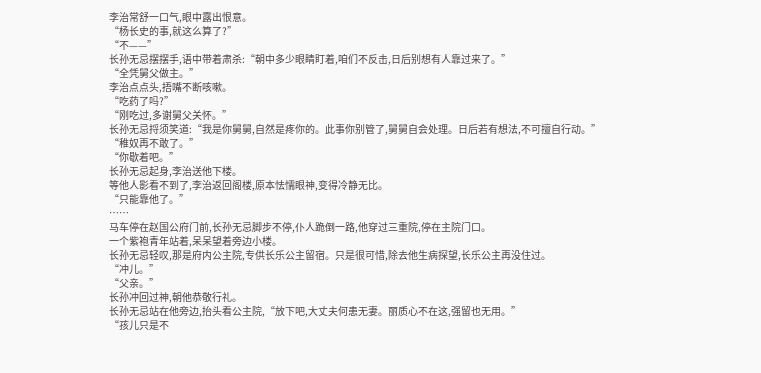李治常舒一口气,眼中露出恨意。
“杨长史的事,就这么算了?”
“不——”
长孙无忌摆摆手,语中带着肃杀:“朝中多少眼睛盯着,咱们不反击,日后别想有人靠过来了。”
“全凭舅父做主。”
李治点点头,捂嘴不断咳嗽。
“吃药了吗?”
“刚吃过,多谢舅父关怀。”
长孙无忌捋须笑道:“我是你舅舅,自然是疼你的。此事你别管了,舅舅自会处理。日后若有想法,不可擅自行动。”
“稚奴再不敢了。”
“你歇着吧。”
长孙无忌起身,李治送他下楼。
等他人影看不到了,李治返回阁楼,原本怯懦眼神,变得冷静无比。
“只能靠他了。”
……
马车停在赵国公府门前,长孙无忌脚步不停,仆人跪倒一路,他穿过三重院,停在主院门口。
一个紫袍青年站着,呆呆望着旁边小楼。
长孙无忌轻叹,那是府内公主院,专供长乐公主留宿。只是很可惜,除去他生病探望,长乐公主再没住过。
“冲儿。”
“父亲。”
长孙冲回过神,朝他恭敬行礼。
长孙无忌站在他旁边,抬头看公主院,“放下吧,大丈夫何患无妻。丽质心不在这,强留也无用。”
“孩儿只是不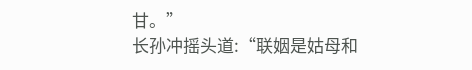甘。”
长孙冲摇头道:“联姻是姑母和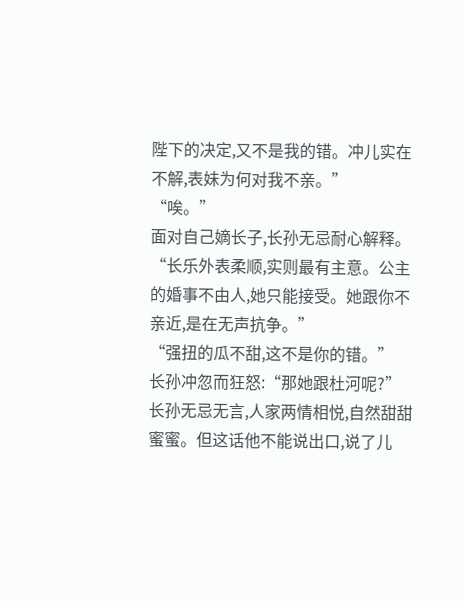陛下的决定,又不是我的错。冲儿实在不解,表妹为何对我不亲。”
“唉。”
面对自己嫡长子,长孙无忌耐心解释。
“长乐外表柔顺,实则最有主意。公主的婚事不由人,她只能接受。她跟你不亲近,是在无声抗争。”
“强扭的瓜不甜,这不是你的错。”
长孙冲忽而狂怒:“那她跟杜河呢?”
长孙无忌无言,人家两情相悦,自然甜甜蜜蜜。但这话他不能说出口,说了儿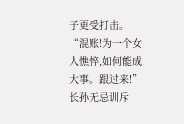子更受打击。
“混账!为一个女人憔悴,如何能成大事。跟过来!”
长孙无忌训斥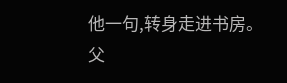他一句,转身走进书房。
父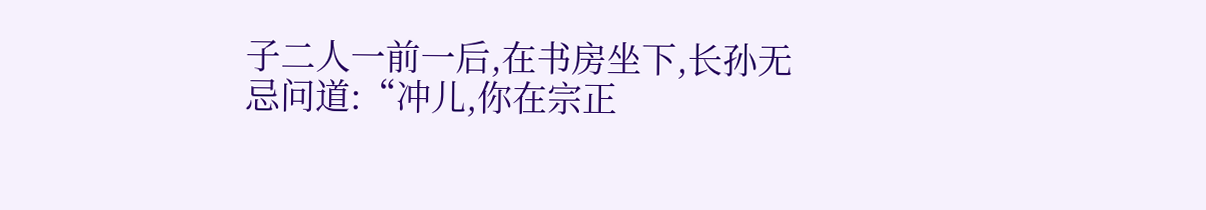子二人一前一后,在书房坐下,长孙无忌问道:“冲儿,你在宗正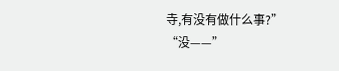寺,有没有做什么事?”
“没——”